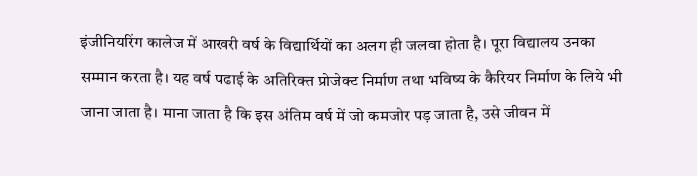इंजीनियरिंग कालेज में आखरी वर्ष के विद्यार्थियों का अलग ही जलवा होता है। पूरा विद्यालय उनका सम्मान करता है। यह वर्ष पढाई के अतिरिक्त प्रोजेक्ट निर्माण तथा भविष्य के कैरियर निर्माण के लिये भी जाना जाता है। माना जाता है कि इस अंतिम वर्ष में जो कमजोर पड़ जाता है, उसे जीवन में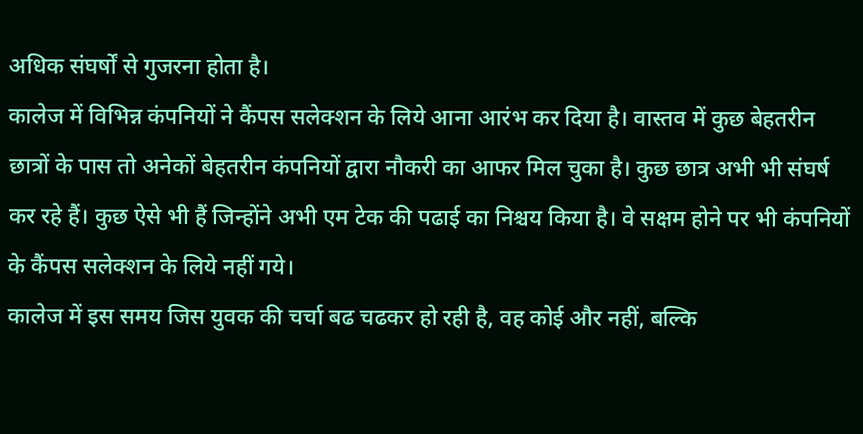अधिक संघर्षों से गुजरना होता है।
कालेज में विभिन्न कंपनियों ने कैंपस सलेक्शन के लिये आना आरंभ कर दिया है। वास्तव में कुछ बेहतरीन छात्रों के पास तो अनेकों बेहतरीन कंपनियों द्वारा नौकरी का आफर मिल चुका है। कुछ छात्र अभी भी संघर्ष कर रहे हैं। कुछ ऐसे भी हैं जिन्होंने अभी एम टेक की पढाई का निश्चय किया है। वे सक्षम होने पर भी कंपनियों के कैंपस सलेक्शन के लिये नहीं गये।
कालेज में इस समय जिस युवक की चर्चा बढ चढकर हो रही है, वह कोई और नहीं, बल्कि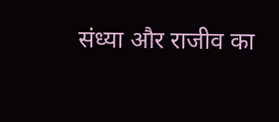संध्या और राजीव का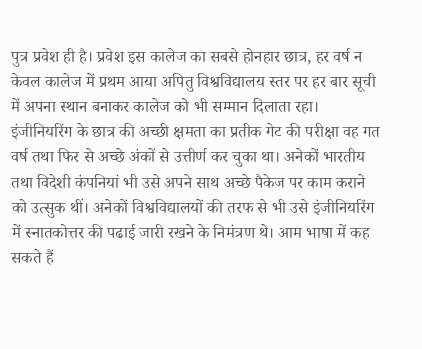पुत्र प्रवेश ही है। प्रवेश इस कालेज का सबसे होनहार छात्र, हर वर्ष न केवल कालेज में प्रथम आया अपितु विश्वविद्यालय स्तर पर हर बार सूची में अपना स्थान बनाकर कालेज को भी सम्मान दिलाता रहा। इंजीनियरिंग के छात्र की अच्छी क्षमता का प्रतीक गेट की परीक्षा वह गत वर्ष तथा फिर से अच्छे अंकों से उत्तीर्ण कर चुका था। अनेकों भारतीय तथा विदेशी कंपनियां भी उसे अपने साथ अच्छे पैकेज पर काम कराने को उत्सुक थीं। अनेकों विश्वविद्यालयों की तरफ से भी उसे इंजीनियरिंग में स्नातकोत्तर की पढाई जारी रखने के निमंत्रण थे। आम भाषा में कह सकते हैं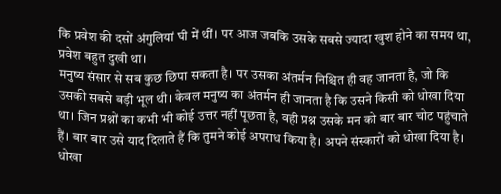कि प्रवेश की दसों अंगुलियां घी में थीं। पर आज जबकि उसके सबसे ज्यादा खुश होने का समय था, प्रवेश बहुत दुखी था।
मनुष्य संसार से सब कुछ छिपा सकता है। पर उसका अंतर्मन निश्चित ही वह जानता है, जो कि उसकी सबसे बड़ी भूल थी। केवल मनुष्य का अंतर्मन ही जानता है कि उसने किसी को धोखा दिया था। जिन प्रश्नों का कभी भी कोई उत्तर नहीं पूछता है, वही प्रश्न उसके मन को बार बार चोट पहुंचाते हैं। बार बार उसे याद दिलाते हैं कि तुमने कोई अपराध किया है। अपने संस्कारों को धोखा दिया है। धोखा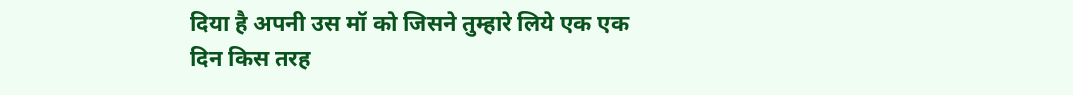दिया है अपनी उस मॉ को जिसने तुम्हारे लिये एक एक दिन किस तरह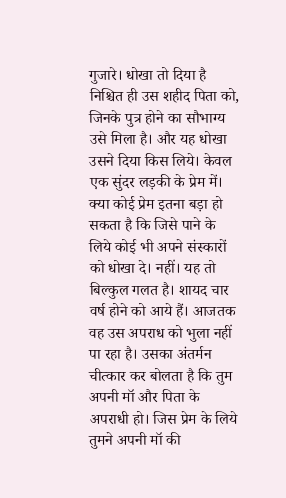गुजारे। धोखा तो दिया है निश्चित ही उस शहीद पिता को, जिनके पुत्र होने का सौभाग्य उसे मिला है। और यह धोखा उसने दिया किस लिये। केवल एक सुंदर लड़की के प्रेम में। क्या कोई प्रेम इतना बड़ा हो सकता है कि जिसे पाने के लिये कोई भी अपने संस्कारों को धोखा दे। नहीं। यह तो बिल्कुल गलत है। शायद चार वर्ष होने को आये हैं। आजतक वह उस अपराध को भुला नहीं पा रहा है। उसका अंतर्मन चीत्कार कर बोलता है कि तुम अपनी मॉ और पिता के अपराधी हो। जिस प्रेम के लिये तुमने अपनी मॉ की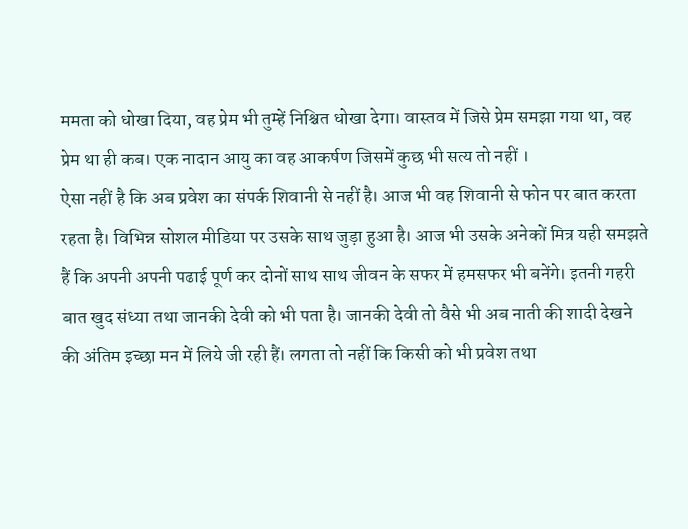ममता को धोखा दिया, वह प्रेम भी तुम्हें निश्चित धोखा देगा। वास्तव में जिसे प्रेम समझा गया था, वह प्रेम था ही कब। एक नादान आयु का वह आकर्षण जिसमें कुछ भी सत्य तो नहीं ।
ऐसा नहीं है कि अब प्रवेश का संपर्क शिवानी से नहीं है। आज भी वह शिवानी से फोन पर बात करता रहता है। विभिन्न सोशल मीडिया पर उसके साथ जुड़ा हुआ है। आज भी उसके अनेकों मित्र यही समझते हैं कि अपनी अपनी पढाई पूर्ण कर दोनों साथ साथ जीवन के सफर में हमसफर भी बनेंगे। इतनी गहरी बात खुद संध्या तथा जानकी देवी को भी पता है। जानकी देवी तो वैसे भी अब नाती की शादी देखने की अंतिम इच्छा मन में लिये जी रही हैं। लगता तो नहीं कि किसी को भी प्रवेश तथा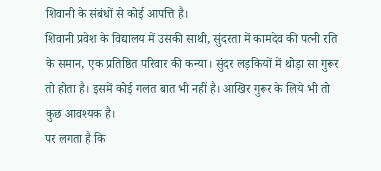शिवानी के संबंधों से कोई आपत्ति है।
शिवानी प्रवेश के विद्यालय में उसकी साथी, सुंदरता में कामदेव की पत्नी रति के समान, एक प्रतिष्ठित परिवार की कन्या। सुंदर लड़कियों में थोड़ा सा गुरूर तो होता है। इसमें कोई गलत बात भी नहीं है। आखिर गुरूर के लिये भी तो कुछ आवश्यक है।
पर लगता है कि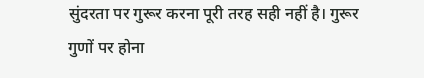सुंदरता पर गुरूर करना पूरी तरह सही नहीं है। गुरूर गुणों पर होना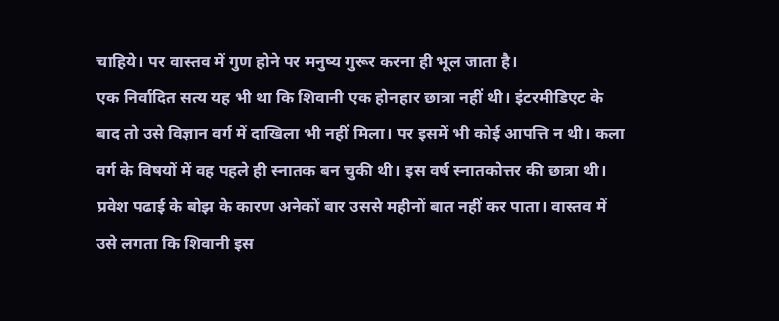चाहिये। पर वास्तव में गुण होने पर मनुष्य गुरूर करना ही भूल जाता है।
एक निर्वादित सत्य यह भी था कि शिवानी एक होनहार छात्रा नहीं थी। इंटरमीडिएट के बाद तो उसे विज्ञान वर्ग में दाखिला भी नहीं मिला। पर इसमें भी कोई आपत्ति न थी। कला वर्ग के विषयों में वह पहले ही स्नातक बन चुकी थी। इस वर्ष स्नातकोत्तर की छात्रा थी।
प्रवेश पढाई के बोझ के कारण अनेकों बार उससे महीनों बात नहीं कर पाता। वास्तव में उसे लगता कि शिवानी इस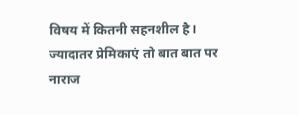विषय में कितनी सहनशील है। ज्यादातर प्रेमिकाएं तो बात बात पर नाराज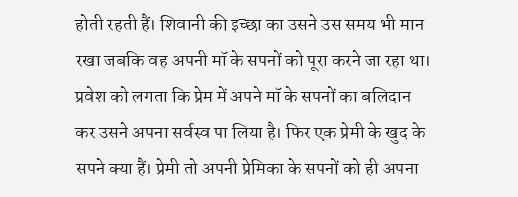होती रहती हैं। शिवानी की इच्छा का उसने उस समय भी मान रखा जबकि वह अपनी मॉ के सपनों को पूरा करने जा रहा था। प्रवेश को लगता कि प्रेम में अपने मॉ के सपनों का बलिदान कर उसने अपना सर्वस्व पा लिया है। फिर एक प्रेमी के खुद के सपने क्या हैं। प्रेमी तो अपनी प्रेमिका के सपनों को ही अपना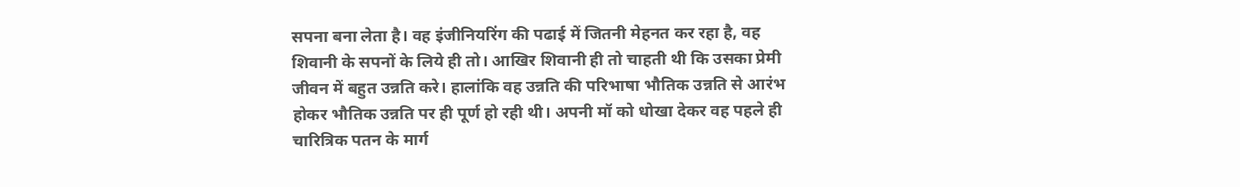सपना बना लेता है। वह इंजीनियरिंग की पढाई में जितनी मेहनत कर रहा है, वह शिवानी के सपनों के लिये ही तो। आखिर शिवानी ही तो चाहती थी कि उसका प्रेमी जीवन में बहुत उन्नति करे। हालांकि वह उन्नति की परिभाषा भौतिक उन्नति से आरंभ होकर भौतिक उन्नति पर ही पूर्ण हो रही थी। अपनी मॉ को धोखा देकर वह पहले ही चारित्रिक पतन के मार्ग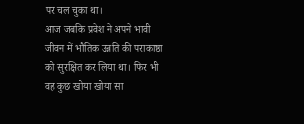पर चल चुका था।
आज जबकि प्रवेश ने अपने भावी जीवन में भौतिक उन्नति की पराकाष्ठा को सुरक्षित कर लिया था। फिर भी वह कुछ खोया खोया सा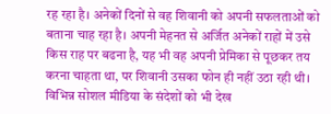रह रहा है। अनेकों दिनों से वह शिवानी को अपनी सफलताओं को बताना चाह रहा है। अपनी मेहनत से अर्जित अनेकों राहों में उसे किस राह पर बढना है, यह भी वह अपनी प्रेमिका से पूछकर तय करना चाहता था, पर शिवानी उसका फोन ही नहीं उठा रही थी। विभिन्न सोशल मीडिया के संदेशों को भी देख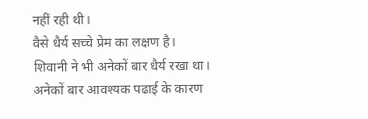नहीं रही थी।
वैसे धैर्य सच्चे प्रेम का लक्षण है। शिवानी ने भी अनेकों बार धैर्य रखा था। अनेकों बार आवश्यक पढाई के कारण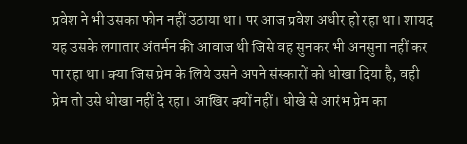प्रवेश ने भी उसका फोन नहीं उठाया था। पर आज प्रवेश अधीर हो रहा था। शायद यह उसके लगातार अंतर्मन की आवाज थी जिसे वह सुनकर भी अनसुना नहीं कर पा रहा था। क्या जिस प्रेम के लिये उसने अपने संस्कारों को धोखा दिया है, वही प्रेम तो उसे धोखा नहीं दे रहा। आखिर क्यों नहीं। धोखे से आरंभ प्रेम का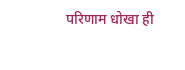परिणाम धोखा ही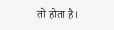तो होता है।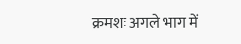क्रमशः अगले भाग में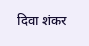दिवा शंकर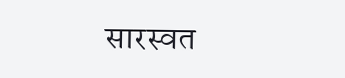सारस्वत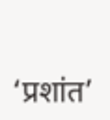‘प्रशांत’